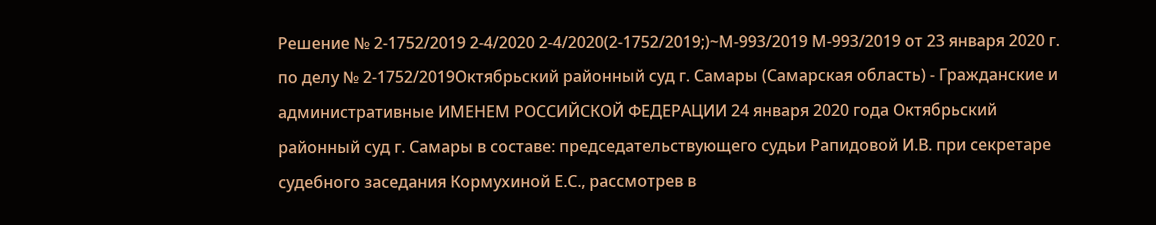Решение № 2-1752/2019 2-4/2020 2-4/2020(2-1752/2019;)~М-993/2019 М-993/2019 от 23 января 2020 г. по делу № 2-1752/2019Октябрьский районный суд г. Самары (Самарская область) - Гражданские и административные ИМЕНЕМ РОССИЙСКОЙ ФЕДЕРАЦИИ 24 января 2020 года Октябрьский районный суд г. Самары в составе: председательствующего судьи Рапидовой И.В. при секретаре судебного заседания Кормухиной Е.С., рассмотрев в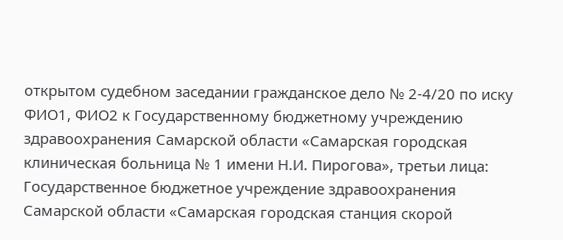открытом судебном заседании гражданское дело № 2-4/20 по иску ФИО1, ФИО2 к Государственному бюджетному учреждению здравоохранения Самарской области «Самарская городская клиническая больница № 1 имени Н.И. Пирогова», третьи лица: Государственное бюджетное учреждение здравоохранения Самарской области «Самарская городская станция скорой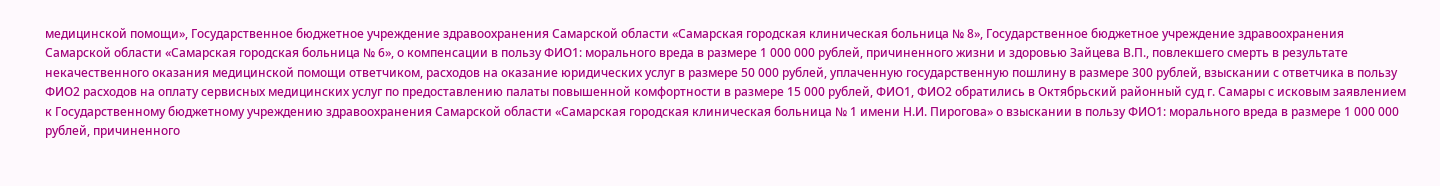медицинской помощи», Государственное бюджетное учреждение здравоохранения Самарской области «Самарская городская клиническая больница № 8», Государственное бюджетное учреждение здравоохранения Самарской области «Самарская городская больница № 6», о компенсации в пользу ФИО1: морального вреда в размере 1 000 000 рублей, причиненного жизни и здоровью Зайцева В.П., повлекшего смерть в результате некачественного оказания медицинской помощи ответчиком, расходов на оказание юридических услуг в размере 50 000 рублей, уплаченную государственную пошлину в размере 300 рублей, взыскании с ответчика в пользу ФИО2 расходов на оплату сервисных медицинских услуг по предоставлению палаты повышенной комфортности в размере 15 000 рублей, ФИО1, ФИО2 обратились в Октябрьский районный суд г. Самары с исковым заявлением к Государственному бюджетному учреждению здравоохранения Самарской области «Самарская городская клиническая больница № 1 имени Н.И. Пирогова» о взыскании в пользу ФИО1: морального вреда в размере 1 000 000 рублей, причиненного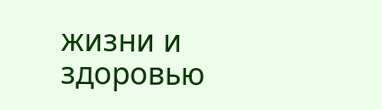жизни и здоровью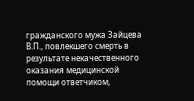гражданского мужа Зайцева В.П., повлекшего смерть в результате некачественного оказания медицинской помощи ответчиком,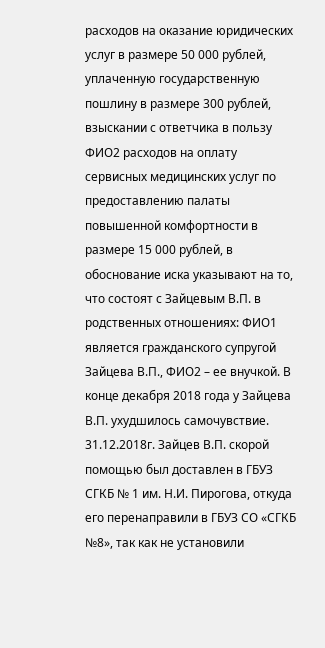расходов на оказание юридических услуг в размере 50 000 рублей, уплаченную государственную пошлину в размере 300 рублей, взыскании с ответчика в пользу ФИО2 расходов на оплату сервисных медицинских услуг по предоставлению палаты повышенной комфортности в размере 15 000 рублей, в обоснование иска указывают на то, что состоят с Зайцевым В.П. в родственных отношениях: ФИО1 является гражданского супругой Зайцева В.П., ФИО2 – ее внучкой. В конце декабря 2018 года у Зайцева В.П. ухудшилось самочувствие. 31.12.2018г. Зайцев В.П. скорой помощью был доставлен в ГБУЗ СГКБ № 1 им. Н.И. Пирогова, откуда его перенаправили в ГБУЗ СО «СГКБ №8», так как не установили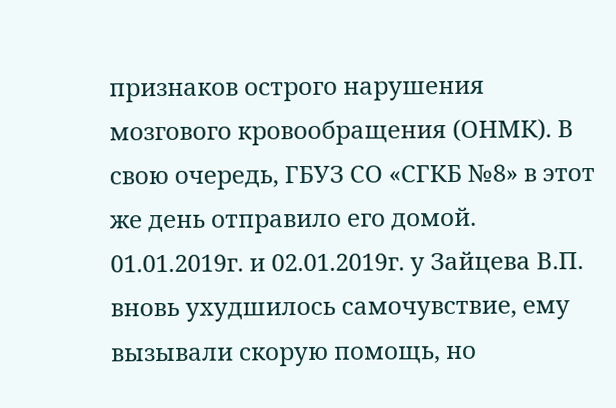признаков острого нарушения мозгового кровообращения (ОНМК). В свою очередь, ГБУЗ СО «СГКБ №8» в этот же день отправило его домой. 01.01.2019г. и 02.01.2019г. у Зайцева В.П. вновь ухудшилось самочувствие, ему вызывали скорую помощь, но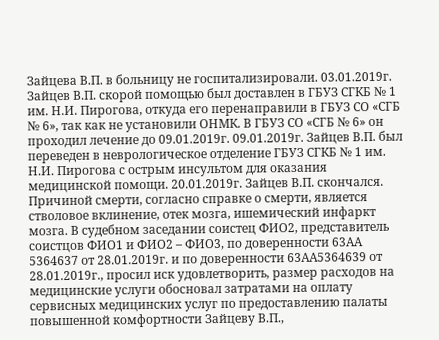Зайцева В.П. в больницу не госпитализировали. 03.01.2019г. Зайцев В.П. скорой помощью был доставлен в ГБУЗ СГКБ № 1 им. Н.И. Пирогова, откуда его перенаправили в ГБУЗ СО «СГБ № 6», так как не установили ОНМК. В ГБУЗ СО «СГБ № 6» он проходил лечение до 09.01.2019г. 09.01.2019г. Зайцев В.П. был переведен в неврологическое отделение ГБУЗ СГКБ № 1 им. Н.И. Пирогова с острым инсультом для оказания медицинской помощи. 20.01.2019г. Зайцев В.П. скончался. Причиной смерти, согласно справке о смерти, является стволовое вклинение, отек мозга, ишемический инфаркт мозга. В судебном заседании соистец ФИО2, представитель соистцов ФИО1 и ФИО2 – ФИО3, по доверенности 63АА 5364637 от 28.01.2019г. и по доверенности 63АА5364639 от 28.01.2019г., просил иск удовлетворить, размер расходов на медицинские услуги обосновал затратами на оплату сервисных медицинских услуг по предоставлению палаты повышенной комфортности Зайцеву В.П.,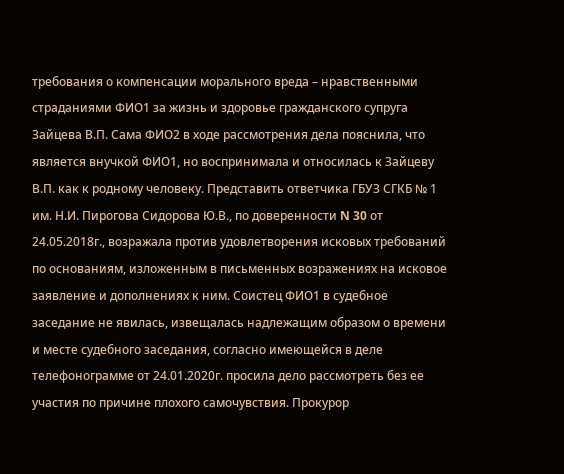требования о компенсации морального вреда – нравственными страданиями ФИО1 за жизнь и здоровье гражданского супруга Зайцева В.П. Сама ФИО2 в ходе рассмотрения дела пояснила, что является внучкой ФИО1, но воспринимала и относилась к Зайцеву В.П. как к родному человеку. Представить ответчика ГБУЗ СГКБ № 1 им. Н.И. Пирогова Сидорова Ю.В., по доверенности N 30 от 24.05.2018г., возражала против удовлетворения исковых требований по основаниям, изложенным в письменных возражениях на исковое заявление и дополнениях к ним. Соистец ФИО1 в судебное заседание не явилась, извещалась надлежащим образом о времени и месте судебного заседания, согласно имеющейся в деле телефонограмме от 24.01.2020г. просила дело рассмотреть без ее участия по причине плохого самочувствия. Прокурор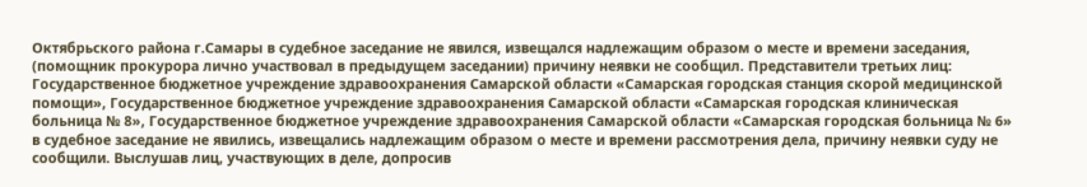Октябрьского района г.Самары в судебное заседание не явился, извещался надлежащим образом о месте и времени заседания, (помощник прокурора лично участвовал в предыдущем заседании) причину неявки не сообщил. Представители третьих лиц: Государственное бюджетное учреждение здравоохранения Самарской области «Самарская городская станция скорой медицинской помощи», Государственное бюджетное учреждение здравоохранения Самарской области «Самарская городская клиническая больница № 8», Государственное бюджетное учреждение здравоохранения Самарской области «Самарская городская больница № 6» в судебное заседание не явились, извещались надлежащим образом о месте и времени рассмотрения дела, причину неявки суду не сообщили. Выслушав лиц, участвующих в деле, допросив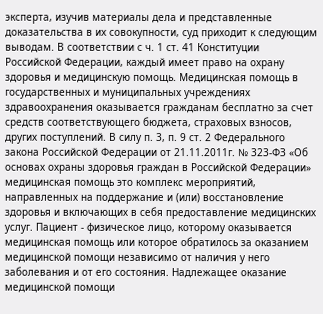эксперта, изучив материалы дела и представленные доказательства в их совокупности, суд приходит к следующим выводам. В соответствии с ч. 1 ст. 41 Конституции Российской Федерации, каждый имеет право на охрану здоровья и медицинскую помощь. Медицинская помощь в государственных и муниципальных учреждениях здравоохранения оказывается гражданам бесплатно за счет средств соответствующего бюджета, страховых взносов, других поступлений. В силу п. 3, п. 9 ст. 2 Федерального закона Российской Федерации от 21.11.2011г. № 323-ФЗ «Об основах охраны здоровья граждан в Российской Федерации» медицинская помощь это комплекс мероприятий, направленных на поддержание и (или) восстановление здоровья и включающих в себя предоставление медицинских услуг. Пациент - физическое лицо, которому оказывается медицинская помощь или которое обратилось за оказанием медицинской помощи независимо от наличия у него заболевания и от его состояния. Надлежащее оказание медицинской помощи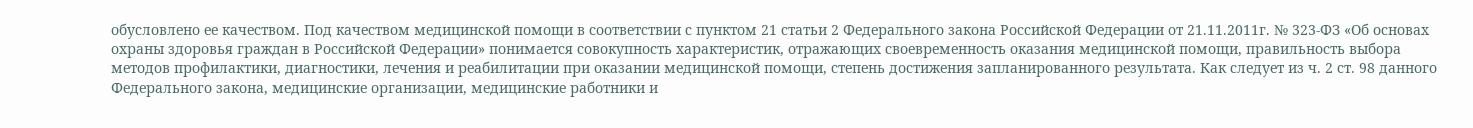обусловлено ее качеством. Под качеством медицинской помощи в соответствии с пунктом 21 статьи 2 Федерального закона Российской Федерации от 21.11.2011г. № 323-ФЗ «Об основах охраны здоровья граждан в Российской Федерации» понимается совокупность характеристик, отражающих своевременность оказания медицинской помощи, правильность выбора методов профилактики, диагностики, лечения и реабилитации при оказании медицинской помощи, степень достижения запланированного результата. Как следует из ч. 2 ст. 98 данного Федерального закона, медицинские организации, медицинские работники и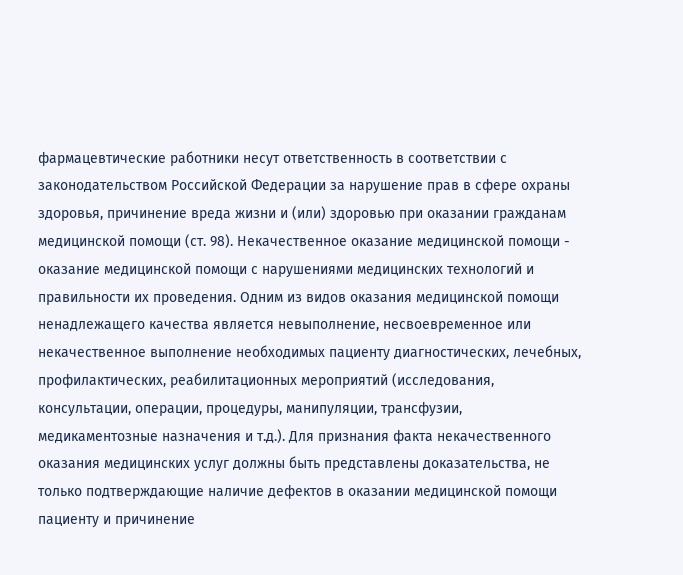фармацевтические работники несут ответственность в соответствии с законодательством Российской Федерации за нарушение прав в сфере охраны здоровья, причинение вреда жизни и (или) здоровью при оказании гражданам медицинской помощи (ст. 98). Некачественное оказание медицинской помощи - оказание медицинской помощи с нарушениями медицинских технологий и правильности их проведения. Одним из видов оказания медицинской помощи ненадлежащего качества является невыполнение, несвоевременное или некачественное выполнение необходимых пациенту диагностических, лечебных, профилактических, реабилитационных мероприятий (исследования, консультации, операции, процедуры, манипуляции, трансфузии, медикаментозные назначения и т.д.). Для признания факта некачественного оказания медицинских услуг должны быть представлены доказательства, не только подтверждающие наличие дефектов в оказании медицинской помощи пациенту и причинение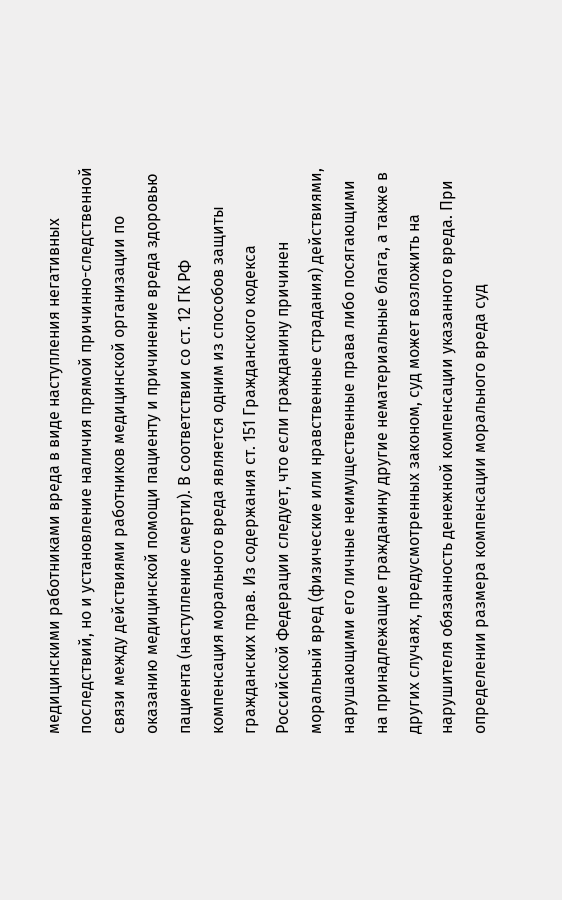медицинскими работниками вреда в виде наступления негативных последствий, но и установление наличия прямой причинно-следственной связи между действиями работников медицинской организации по оказанию медицинской помощи пациенту и причинение вреда здоровью пациента (наступление смерти). В соответствии со ст. 12 ГК РФ компенсация морального вреда является одним из способов защиты гражданских прав. Из содержания ст. 151 Гражданского кодекса Российской Федерации следует, что если гражданину причинен моральный вред (физические или нравственные страдания) действиями, нарушающими его личные неимущественные права либо посягающими на принадлежащие гражданину другие нематериальные блага, а также в других случаях, предусмотренных законом, суд может возложить на нарушителя обязанность денежной компенсации указанного вреда. При определении размера компенсации морального вреда суд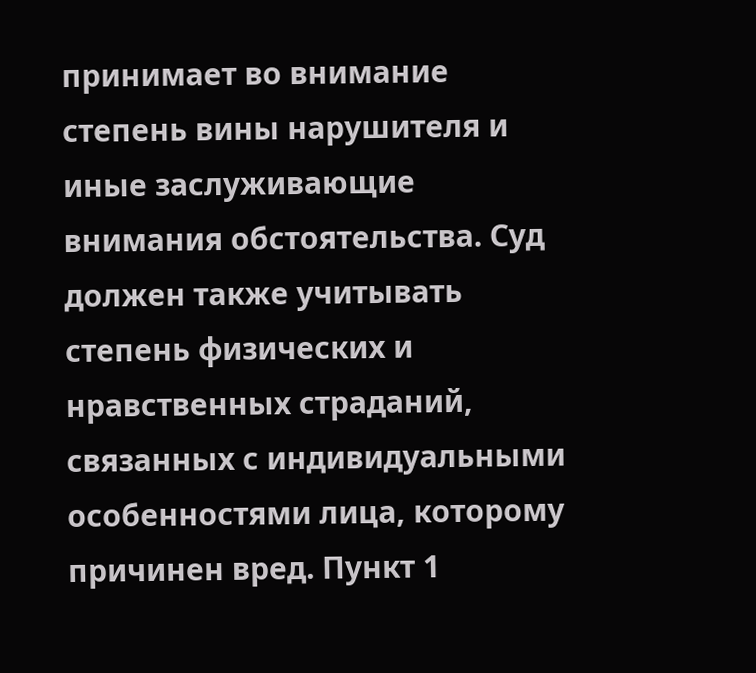принимает во внимание степень вины нарушителя и иные заслуживающие внимания обстоятельства. Суд должен также учитывать степень физических и нравственных страданий, связанных с индивидуальными особенностями лица, которому причинен вред. Пункт 1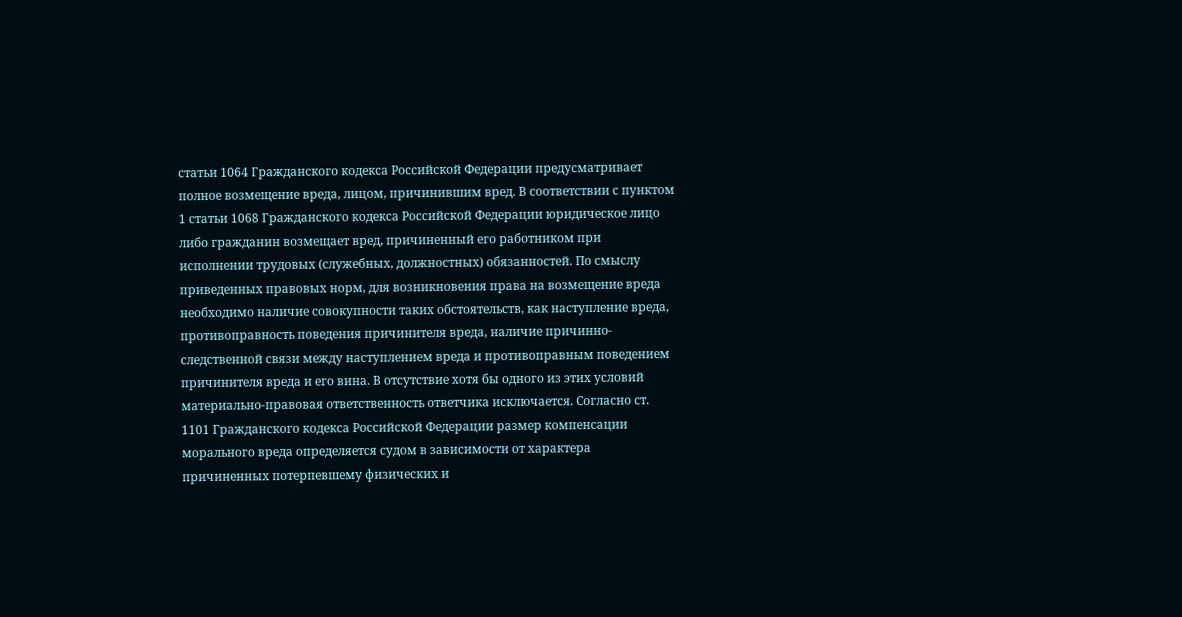статьи 1064 Гражданского кодекса Российской Федерации предусматривает полное возмещение вреда, лицом, причинившим вред. В соответствии с пунктом 1 статьи 1068 Гражданского кодекса Российской Федерации юридическое лицо либо гражданин возмещает вред, причиненный его работником при исполнении трудовых (служебных, должностных) обязанностей. По смыслу приведенных правовых норм, для возникновения права на возмещение вреда необходимо наличие совокупности таких обстоятельств, как наступление вреда, противоправность поведения причинителя вреда, наличие причинно-следственной связи между наступлением вреда и противоправным поведением причинителя вреда и его вина. В отсутствие хотя бы одного из этих условий материально-правовая ответственность ответчика исключается. Согласно ст. 1101 Гражданского кодекса Российской Федерации размер компенсации морального вреда определяется судом в зависимости от характера причиненных потерпевшему физических и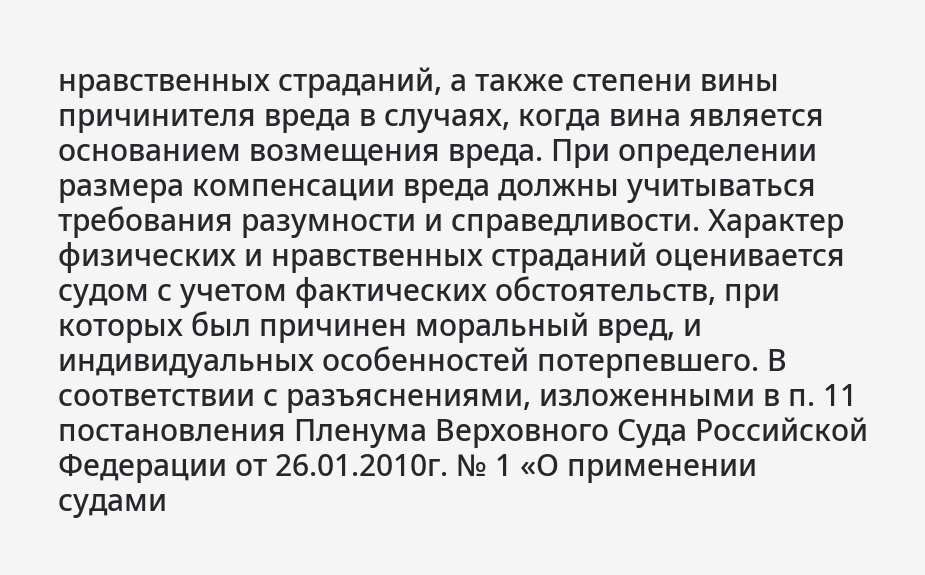нравственных страданий, а также степени вины причинителя вреда в случаях, когда вина является основанием возмещения вреда. При определении размера компенсации вреда должны учитываться требования разумности и справедливости. Характер физических и нравственных страданий оценивается судом с учетом фактических обстоятельств, при которых был причинен моральный вред, и индивидуальных особенностей потерпевшего. В соответствии с разъяснениями, изложенными в п. 11 постановления Пленума Верховного Суда Российской Федерации от 26.01.2010г. № 1 «О применении судами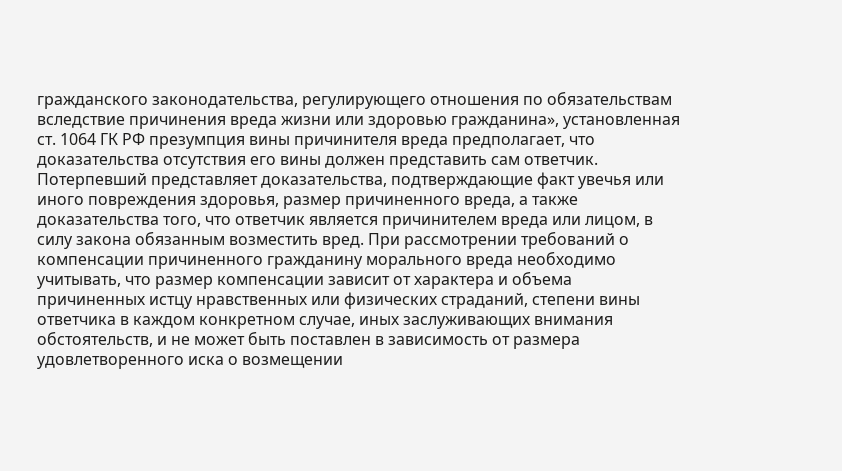гражданского законодательства, регулирующего отношения по обязательствам вследствие причинения вреда жизни или здоровью гражданина», установленная ст. 1064 ГК РФ презумпция вины причинителя вреда предполагает, что доказательства отсутствия его вины должен представить сам ответчик. Потерпевший представляет доказательства, подтверждающие факт увечья или иного повреждения здоровья, размер причиненного вреда, а также доказательства того, что ответчик является причинителем вреда или лицом, в силу закона обязанным возместить вред. При рассмотрении требований о компенсации причиненного гражданину морального вреда необходимо учитывать, что размер компенсации зависит от характера и объема причиненных истцу нравственных или физических страданий, степени вины ответчика в каждом конкретном случае, иных заслуживающих внимания обстоятельств, и не может быть поставлен в зависимость от размера удовлетворенного иска о возмещении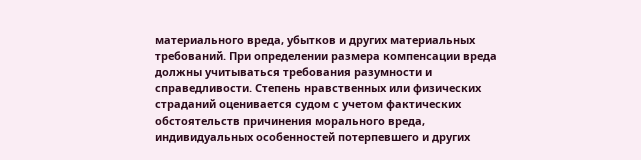материального вреда, убытков и других материальных требований. При определении размера компенсации вреда должны учитываться требования разумности и справедливости. Степень нравственных или физических страданий оценивается судом с учетом фактических обстоятельств причинения морального вреда, индивидуальных особенностей потерпевшего и других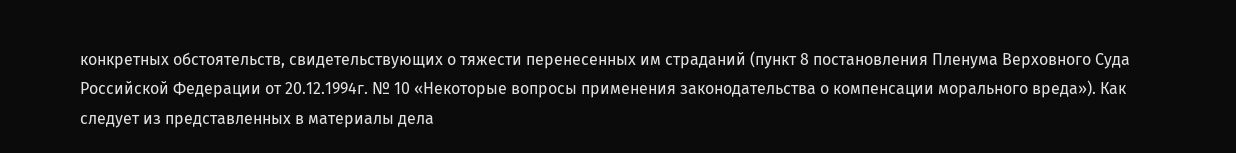конкретных обстоятельств, свидетельствующих о тяжести перенесенных им страданий (пункт 8 постановления Пленума Верховного Суда Российской Федерации от 20.12.1994г. № 10 «Некоторые вопросы применения законодательства о компенсации морального вреда»). Как следует из представленных в материалы дела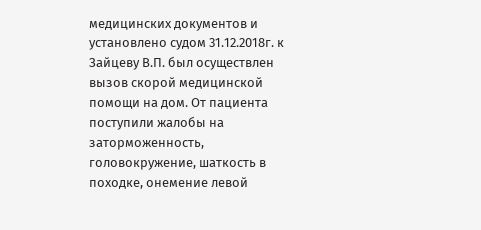медицинских документов и установлено судом 31.12.2018г. к Зайцеву В.П. был осуществлен вызов скорой медицинской помощи на дом. От пациента поступили жалобы на заторможенность, головокружение, шаткость в походке, онемение левой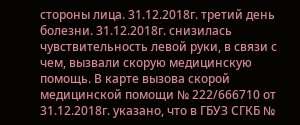стороны лица. 31.12.2018г. третий день болезни. 31.12.2018г. снизилась чувствительность левой руки, в связи с чем, вызвали скорую медицинскую помощь. В карте вызова скорой медицинской помощи № 222/666710 от 31.12.2018г. указано, что в ГБУЗ СГКБ №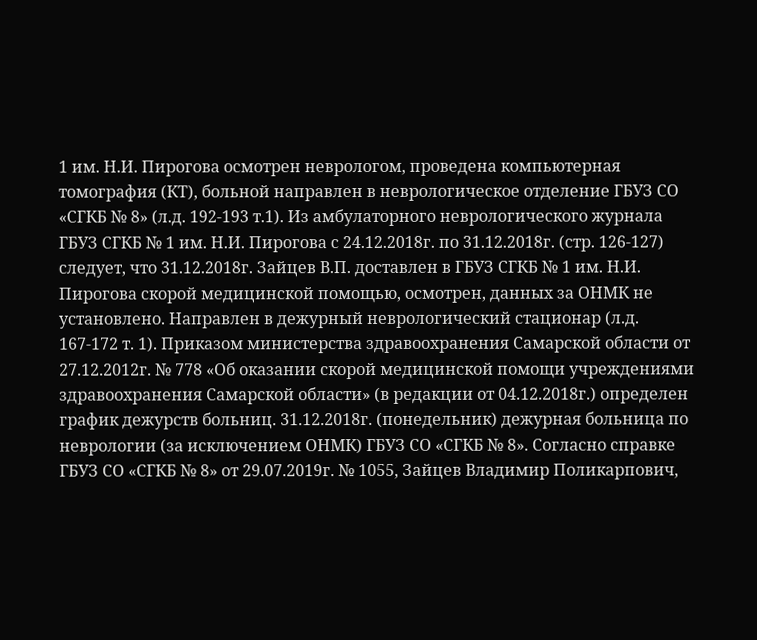1 им. Н.И. Пирогова осмотрен неврологом, проведена компьютерная томография (КТ), больной направлен в неврологическое отделение ГБУЗ СО «СГКБ № 8» (л.д. 192-193 т.1). Из амбулаторного неврологического журнала ГБУЗ СГКБ № 1 им. Н.И. Пирогова с 24.12.2018г. по 31.12.2018г. (стр. 126-127) следует, что 31.12.2018г. Зайцев В.П. доставлен в ГБУЗ СГКБ № 1 им. Н.И. Пирогова скорой медицинской помощью, осмотрен, данных за ОНМК не установлено. Направлен в дежурный неврологический стационар (л.д. 167-172 т. 1). Приказом министерства здравоохранения Самарской области от 27.12.2012г. № 778 «Об оказании скорой медицинской помощи учреждениями здравоохранения Самарской области» (в редакции от 04.12.2018г.) определен график дежурств больниц. 31.12.2018г. (понедельник) дежурная больница по неврологии (за исключением ОНМК) ГБУЗ СО «СГКБ № 8». Согласно справке ГБУЗ СО «СГКБ № 8» от 29.07.2019г. № 1055, Зайцев Владимир Поликарпович,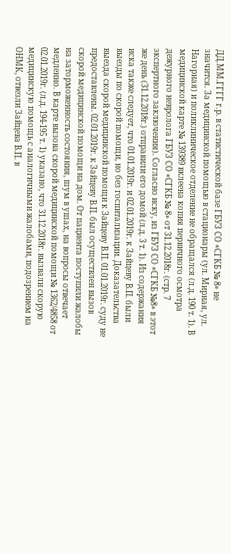ДД.ММ.ГГГГ г.р. в статистической базе ГБУЗ СО «СГКБ № 8» не значится. За медицинской помощью в стационары (ул. Мирная, ул. Нагорная) и поликлиническое отделение не обращался (л.д. 190 т. 1). В медицинской карте № 139389 вклеена копия первичного осмотра дежурного невролога ГБУЗ СО «СГКБ № 8» от 31.12.2018г. (стр. 7 экспертного заключения). Согласно иску, из ГБУЗ СО «СГКБ №8» в этот же день (31.12.2018г.) отправили его домой (л.д. 3 т. 1). Из содержания иска также следует, что 01.01.2019г. и 02.01.2019г. к Зайцеву В.П. были выезды по скорой помощи, но без госпитализации. Доказательства выезда скорой медицинской помощи к Зайцеву В.П. 01.01.2019г. суду не предоставлены. 02.01.2019г. к Зайцеву В.П. был осуществлен вызов скорой медицинской помощи на дом. От пациента поступили жалобы на заторможенность состояния, шум в ушах, на вопросы отвечает медленно. В карте вызова скорой медицинской помощи № 1362/4858 от 02.01.2019г. (л.д. 194-195 т. 1) указано, что 31.12.2018г. вызвали скорую медицинскую помощь с аналогичными жалобами, подозрением на ОНМК, отвезли Зайцева В.П. в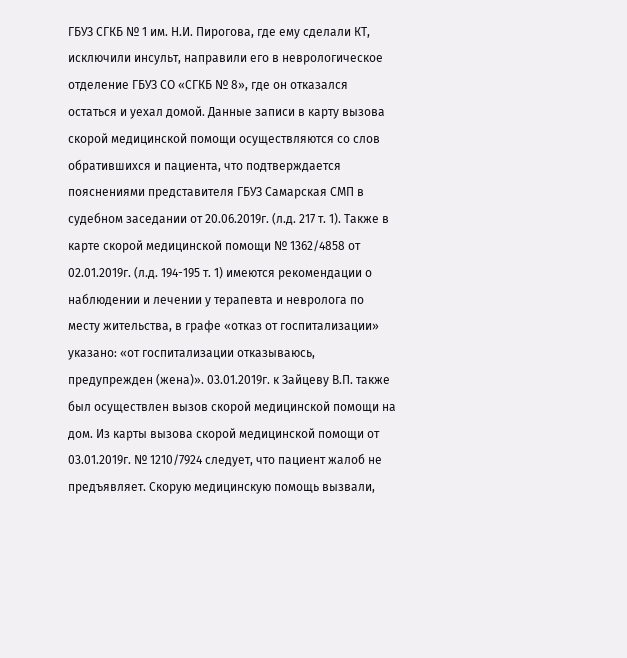ГБУЗ СГКБ № 1 им. Н.И. Пирогова, где ему сделали КТ, исключили инсульт, направили его в неврологическое отделение ГБУЗ СО «СГКБ № 8», где он отказался остаться и уехал домой. Данные записи в карту вызова скорой медицинской помощи осуществляются со слов обратившихся и пациента, что подтверждается пояснениями представителя ГБУЗ Самарская СМП в судебном заседании от 20.06.2019г. (л.д. 217 т. 1). Также в карте скорой медицинской помощи № 1362/4858 от 02.01.2019г. (л.д. 194-195 т. 1) имеются рекомендации о наблюдении и лечении у терапевта и невролога по месту жительства, в графе «отказ от госпитализации» указано: «от госпитализации отказываюсь, предупрежден (жена)». 03.01.2019г. к Зайцеву В.П. также был осуществлен вызов скорой медицинской помощи на дом. Из карты вызова скорой медицинской помощи от 03.01.2019г. № 1210/7924 следует, что пациент жалоб не предъявляет. Скорую медицинскую помощь вызвали,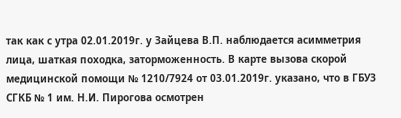так как с утра 02.01.2019г. у Зайцева В.П. наблюдается асимметрия лица, шаткая походка, заторможенность. В карте вызова скорой медицинской помощи № 1210/7924 от 03.01.2019г. указано, что в ГБУЗ СГКБ № 1 им. Н.И. Пирогова осмотрен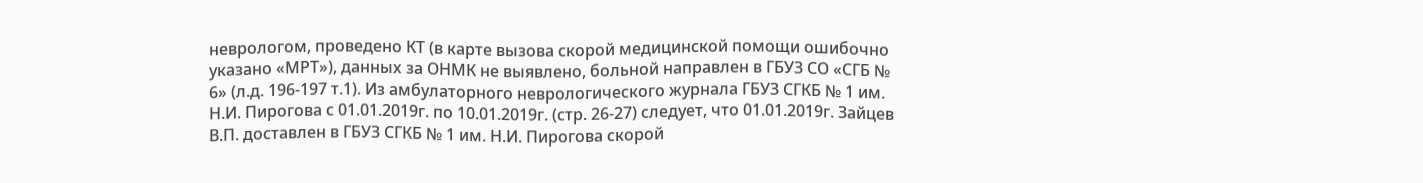неврологом, проведено КТ (в карте вызова скорой медицинской помощи ошибочно указано «МРТ»), данных за ОНМК не выявлено, больной направлен в ГБУЗ СО «СГБ № 6» (л.д. 196-197 т.1). Из амбулаторного неврологического журнала ГБУЗ СГКБ № 1 им. Н.И. Пирогова с 01.01.2019г. по 10.01.2019г. (стр. 26-27) следует, что 01.01.2019г. Зайцев В.П. доставлен в ГБУЗ СГКБ № 1 им. Н.И. Пирогова скорой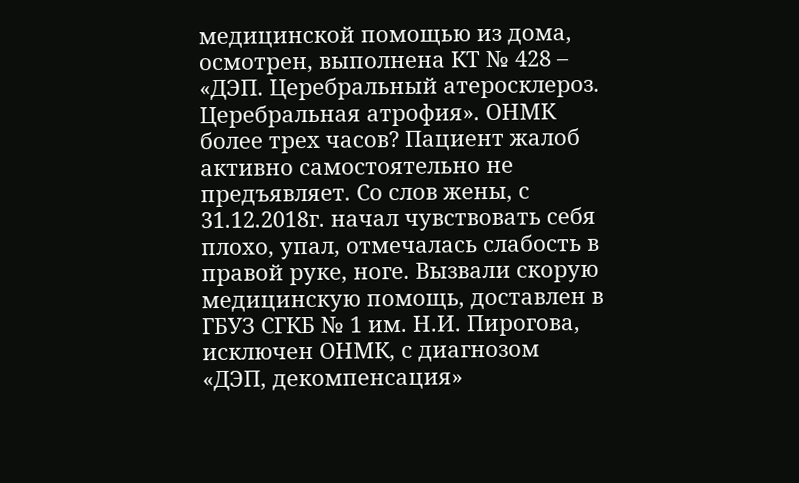медицинской помощью из дома, осмотрен, выполнена КТ № 428 – «ДЭП. Церебральный атеросклероз. Церебральная атрофия». ОНМК более трех часов? Пациент жалоб активно самостоятельно не предъявляет. Со слов жены, с 31.12.2018г. начал чувствовать себя плохо, упал, отмечалась слабость в правой руке, ноге. Вызвали скорую медицинскую помощь, доставлен в ГБУЗ СГКБ № 1 им. Н.И. Пирогова, исключен ОНМК, с диагнозом «ДЭП, декомпенсация»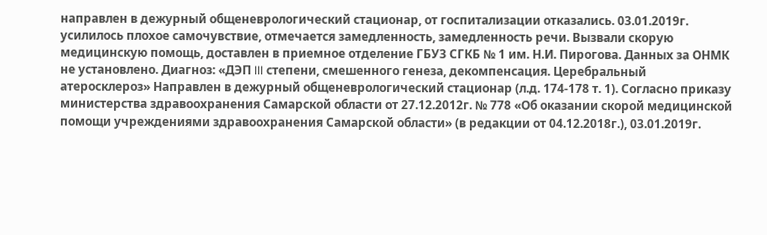направлен в дежурный общеневрологический стационар, от госпитализации отказались. 03.01.2019г. усилилось плохое самочувствие, отмечается замедленность, замедленность речи. Вызвали скорую медицинскую помощь, доставлен в приемное отделение ГБУЗ СГКБ № 1 им. Н.И. Пирогова. Данных за ОНМК не установлено. Диагноз: «ДЭП III степени, смешенного генеза, декомпенсация. Церебральный атеросклероз» Направлен в дежурный общеневрологический стационар (л.д. 174-178 т. 1). Согласно приказу министерства здравоохранения Самарской области от 27.12.2012г. № 778 «Об оказании скорой медицинской помощи учреждениями здравоохранения Самарской области» (в редакции от 04.12.2018г.), 03.01.2019г.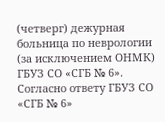(четверг) дежурная больница по неврологии (за исключением ОНМК) ГБУЗ СО «СГБ № 6». Согласно ответу ГБУЗ СО «СГБ № 6»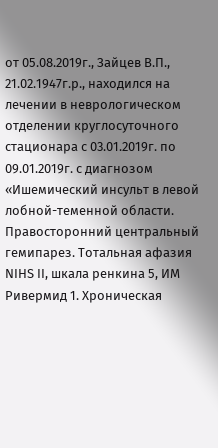от 05.08.2019г., Зайцев В.П., 21.02.1947г.р., находился на лечении в неврологическом отделении круглосуточного стационара с 03.01.2019г. по 09.01.2019г. с диагнозом «Ишемический инсульт в левой лобной-теменной области. Правосторонний центральный гемипарез. Тотальная афазия NIHS II, шкала ренкина 5, ИМ Ривермид 1. Хроническая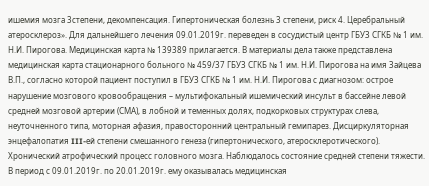ишемия мозга 3степени, декомпенсация. Гипертоническая болезнь 3 степени, риск 4. Церебральный атеросклероз». Для дальнейшего лечения 09.01.2019г. переведен в сосудистый центр ГБУЗ СГКБ № 1 им. Н.И. Пирогова. Медицинская карта № 139389 прилагается. В материалы дела также представлена медицинская карта стационарного больного № 459/37 ГБУЗ СГКБ № 1 им. Н.И. Пирогова на имя Зайцева В.П., согласно которой пациент поступил в ГБУЗ СГКБ № 1 им. Н.И. Пирогова с диагнозом: острое нарушение мозгового кровообращения – мультифокальный ишемический инсульт в бассейне левой средней мозговой артерии (СМА), в лобной и теменных долях, подкорковых структурах слева, неуточненного типа, моторная афазия, правосторонний центральный гемипарез. Дисциркуляторная энцефалопатия III-ей степени смешанного генеза (гипертонического, атеросклеротического). Хронический атрофический процесс головного мозга. Наблюдалось состояние средней степени тяжести. В период с 09.01.2019г. по 20.01.2019г. ему оказывалась медицинская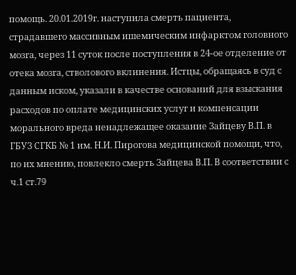помощь. 20.01.2019г. наступила смерть пациента, страдавшего массивным ишемическим инфарктом головного мозга, через 11 суток после поступления в 24-ое отделение от отека мозга, стволового вклинения. Истцы, обращаясь в суд с данным иском, указали в качестве оснований для взыскания расходов по оплате медицинских услуг и компенсации морального вреда ненадлежащее оказание Зайцеву В.П. в ГБУЗ СГКБ № 1 им. Н.И. Пирогова медицинской помощи, что, по их мнению, повлекло смерть Зайцева В.П. В соответствии с ч.1 ст.79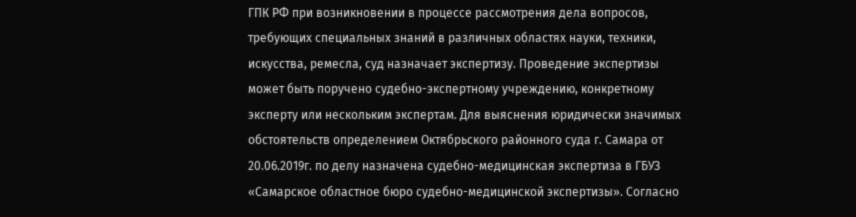ГПК РФ при возникновении в процессе рассмотрения дела вопросов, требующих специальных знаний в различных областях науки, техники, искусства, ремесла, суд назначает экспертизу. Проведение экспертизы может быть поручено судебно-экспертному учреждению, конкретному эксперту или нескольким экспертам. Для выяснения юридически значимых обстоятельств определением Октябрьского районного суда г. Самара от 20.06.2019г. по делу назначена судебно-медицинская экспертиза в ГБУЗ «Самарское областное бюро судебно-медицинской экспертизы». Согласно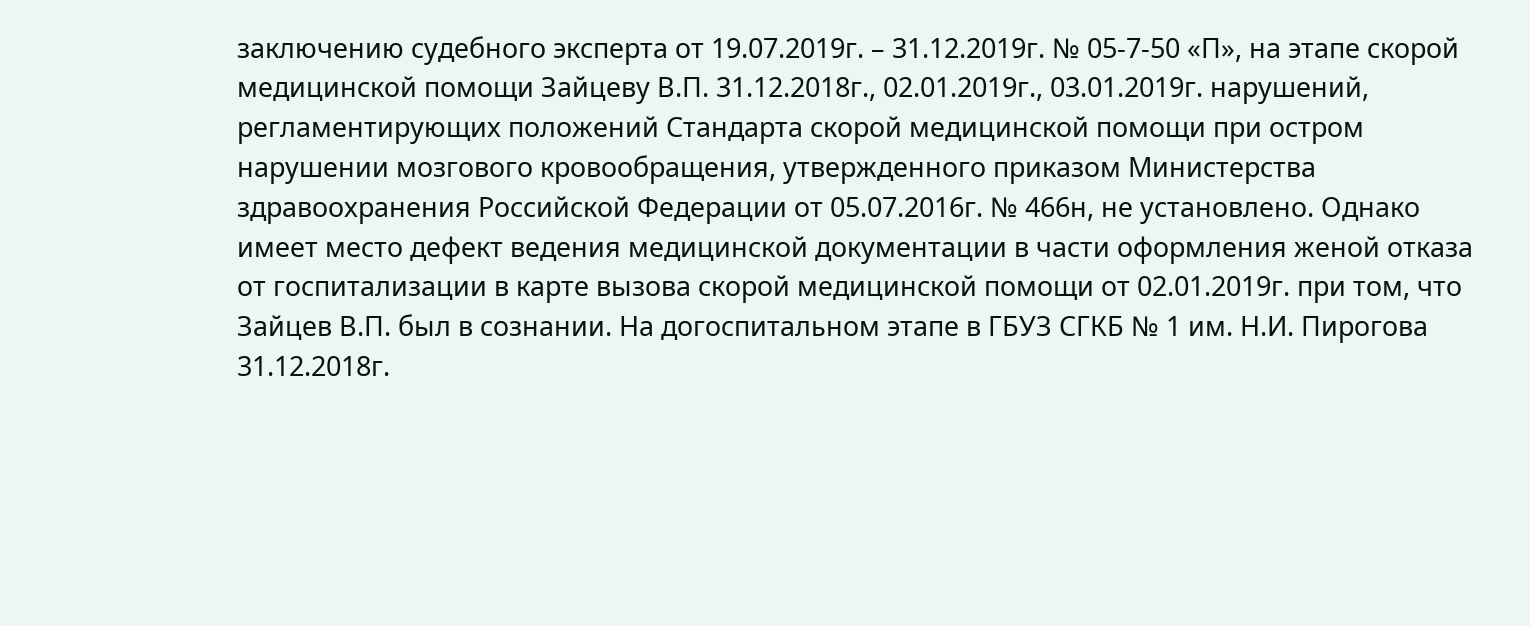заключению судебного эксперта от 19.07.2019г. – 31.12.2019г. № 05-7-50 «П», на этапе скорой медицинской помощи Зайцеву В.П. 31.12.2018г., 02.01.2019г., 03.01.2019г. нарушений, регламентирующих положений Стандарта скорой медицинской помощи при остром нарушении мозгового кровообращения, утвержденного приказом Министерства здравоохранения Российской Федерации от 05.07.2016г. № 466н, не установлено. Однако имеет место дефект ведения медицинской документации в части оформления женой отказа от госпитализации в карте вызова скорой медицинской помощи от 02.01.2019г. при том, что Зайцев В.П. был в сознании. На догоспитальном этапе в ГБУЗ СГКБ № 1 им. Н.И. Пирогова 31.12.2018г.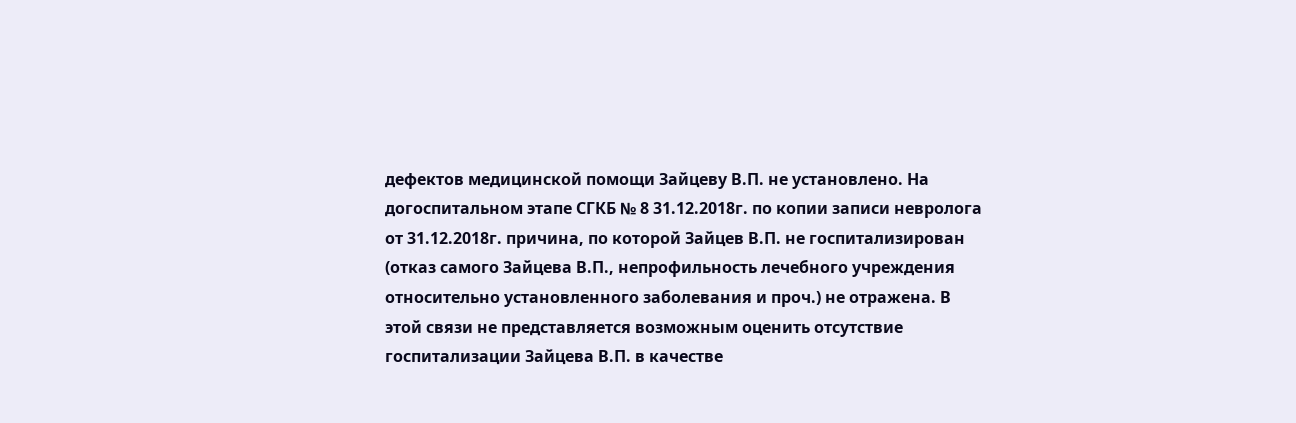дефектов медицинской помощи Зайцеву В.П. не установлено. На догоспитальном этапе СГКБ № 8 31.12.2018г. по копии записи невролога от 31.12.2018г. причина, по которой Зайцев В.П. не госпитализирован (отказ самого Зайцева В.П., непрофильность лечебного учреждения относительно установленного заболевания и проч.) не отражена. В этой связи не представляется возможным оценить отсутствие госпитализации Зайцева В.П. в качестве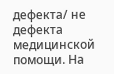дефекта/ не дефекта медицинской помощи. На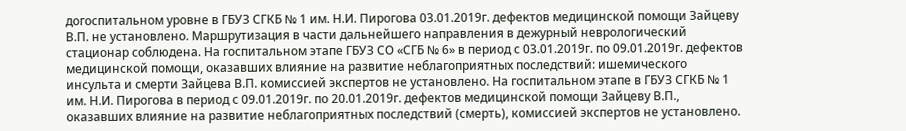догоспитальном уровне в ГБУЗ СГКБ № 1 им. Н.И. Пирогова 03.01.2019г. дефектов медицинской помощи Зайцеву В.П. не установлено. Маршрутизация в части дальнейшего направления в дежурный неврологический стационар соблюдена. На госпитальном этапе ГБУЗ СО «СГБ № 6» в период с 03.01.2019г. по 09.01.2019г. дефектов медицинской помощи, оказавших влияние на развитие неблагоприятных последствий: ишемического инсульта и смерти Зайцева В.П. комиссией экспертов не установлено. На госпитальном этапе в ГБУЗ СГКБ № 1 им. Н.И. Пирогова в период с 09.01.2019г. по 20.01.2019г. дефектов медицинской помощи Зайцеву В.П., оказавших влияние на развитие неблагоприятных последствий (смерть), комиссией экспертов не установлено.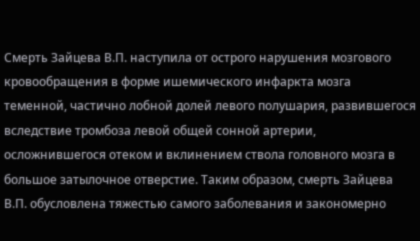Смерть Зайцева В.П. наступила от острого нарушения мозгового кровообращения в форме ишемического инфаркта мозга теменной, частично лобной долей левого полушария, развившегося вследствие тромбоза левой общей сонной артерии, осложнившегося отеком и вклинением ствола головного мозга в большое затылочное отверстие. Таким образом, смерть Зайцева В.П. обусловлена тяжестью самого заболевания и закономерно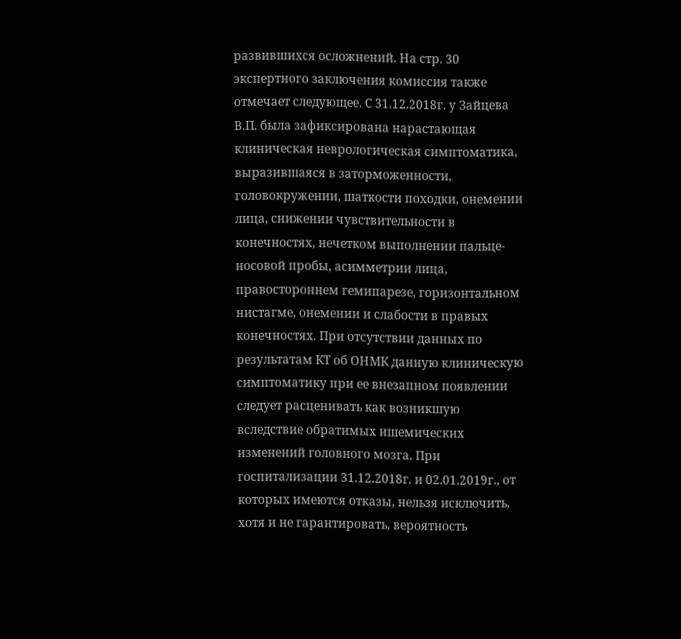развившихся осложнений. На стр. 30 экспертного заключения комиссия также отмечает следующее. С 31.12.2018г. у Зайцева В.П. была зафиксирована нарастающая клиническая неврологическая симптоматика, выразившаяся в заторможенности, головокружении, шаткости походки, онемении лица, снижении чувствительности в конечностях, нечетком выполнении пальце-носовой пробы, асимметрии лица, правостороннем гемипарезе, горизонтальном нистагме, онемении и слабости в правых конечностях. При отсутствии данных по результатам КТ об ОНМК данную клиническую симптоматику при ее внезапном появлении следует расценивать как возникшую вследствие обратимых ишемических изменений головного мозга. При госпитализации 31.12.2018г. и 02.01.2019г., от которых имеются отказы, нельзя исключить, хотя и не гарантировать, вероятность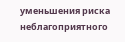уменьшения риска неблагоприятного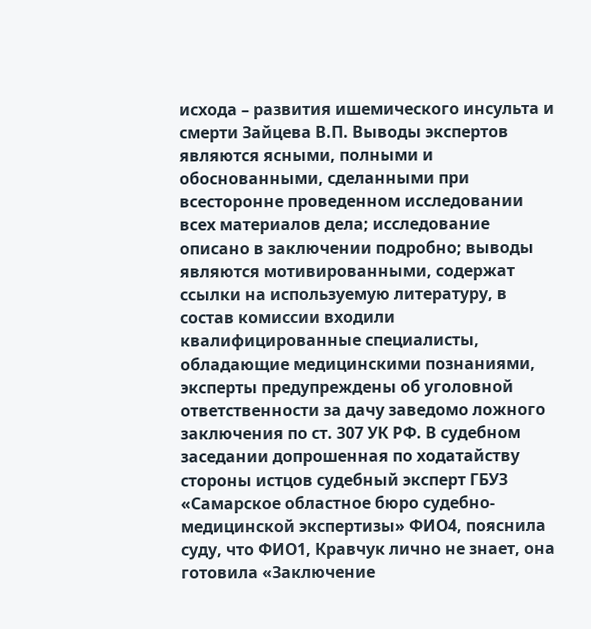исхода – развития ишемического инсульта и смерти Зайцева В.П. Выводы экспертов являются ясными, полными и обоснованными, сделанными при всесторонне проведенном исследовании всех материалов дела; исследование описано в заключении подробно; выводы являются мотивированными, содержат ссылки на используемую литературу, в состав комиссии входили квалифицированные специалисты, обладающие медицинскими познаниями, эксперты предупреждены об уголовной ответственности за дачу заведомо ложного заключения по ст. 307 УК РФ. В судебном заседании допрошенная по ходатайству стороны истцов судебный эксперт ГБУЗ «Самарское областное бюро судебно-медицинской экспертизы» ФИО4, пояснила суду, что ФИО1, Кравчук лично не знает, она готовила «Заключение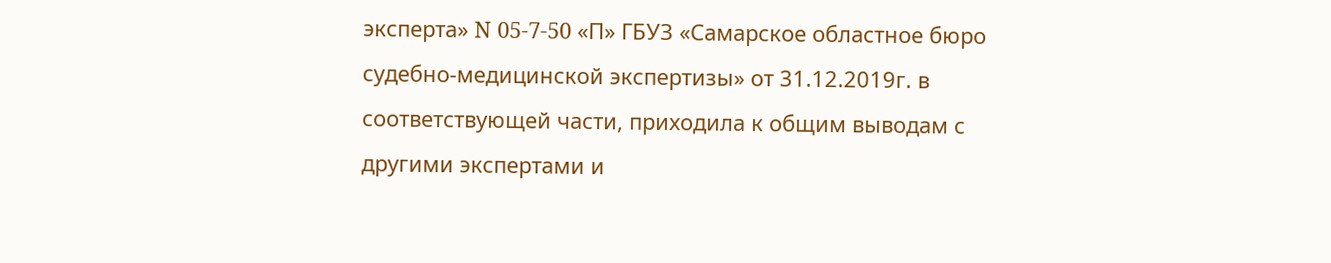эксперта» N 05-7-50 «П» ГБУЗ «Самарское областное бюро судебно-медицинской экспертизы» от 31.12.2019г. в соответствующей части, приходила к общим выводам с другими экспертами и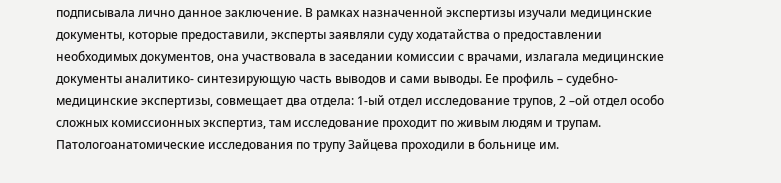подписывала лично данное заключение. В рамках назначенной экспертизы изучали медицинские документы, которые предоставили, эксперты заявляли суду ходатайства о предоставлении необходимых документов, она участвовала в заседании комиссии с врачами, излагала медицинские документы аналитико- синтезирующую часть выводов и сами выводы. Ее профиль – судебно-медицинские экспертизы, совмещает два отдела: 1-ый отдел исследование трупов, 2 –ой отдел особо сложных комиссионных экспертиз, там исследование проходит по живым людям и трупам. Патологоанатомические исследования по трупу Зайцева проходили в больнице им.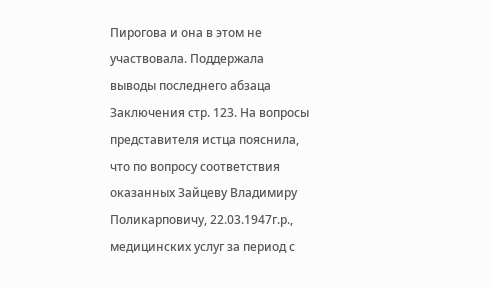Пирогова и она в этом не участвовала. Поддержала выводы последнего абзаца Заключения стр. 123. На вопросы представителя истца пояснила, что по вопросу соответствия оказанных Зайцеву Владимиру Поликарповичу, 22.03.1947г.р., медицинских услуг за период с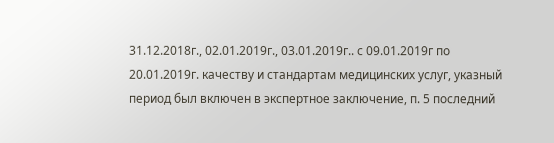31.12.2018г., 02.01.2019г., 03.01.2019г.. с 09.01.2019г по 20.01.2019г. качеству и стандартам медицинских услуг, указный период был включен в экспертное заключение, п. 5 последний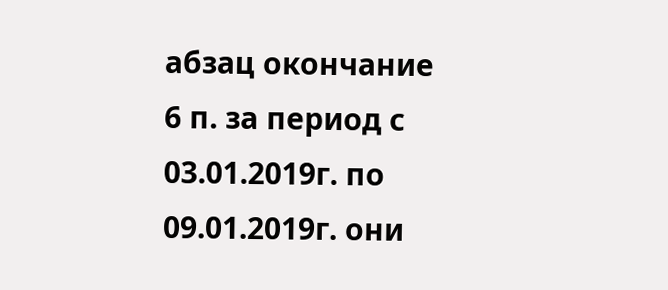абзац окончание 6 п. за период с 03.01.2019г. по 09.01.2019г. они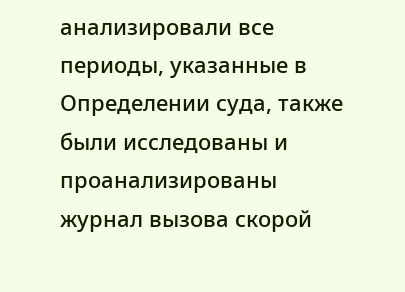анализировали все периоды, указанные в Определении суда, также были исследованы и проанализированы журнал вызова скорой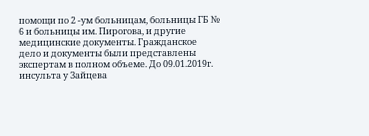помощи по 2 -ум больницам, больницы ГБ № 6 и больницы им. Пирогова, и другие медицинские документы. Гражданское дело и документы были представлены экспертам в полном объеме. До 09.01.2019г. инсульта у Зайцева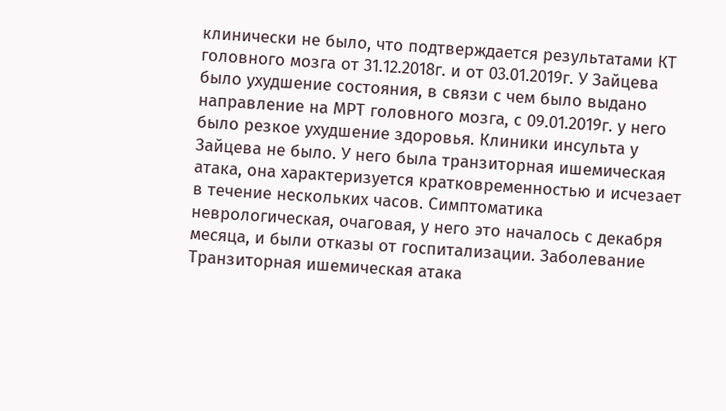клинически не было, что подтверждается результатами КТ головного мозга от 31.12.2018г. и от 03.01.2019г. У Зайцева было ухудшение состояния, в связи с чем было выдано направление на МРТ головного мозга, с 09.01.2019г. у него было резкое ухудшение здоровья. Клиники инсульта у Зайцева не было. У него была транзиторная ишемическая атака, она характеризуется кратковременностью и исчезает в течение нескольких часов. Симптоматика неврологическая, очаговая, у него это началось с декабря месяца, и были отказы от госпитализации. Заболевание Транзиторная ишемическая атака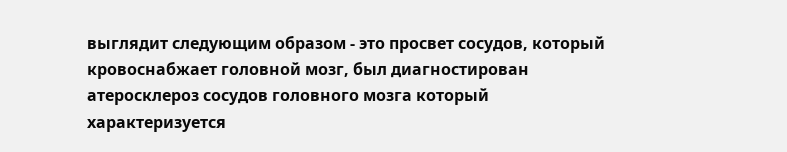выглядит следующим образом - это просвет сосудов, который кровоснабжает головной мозг, был диагностирован атеросклероз сосудов головного мозга который характеризуется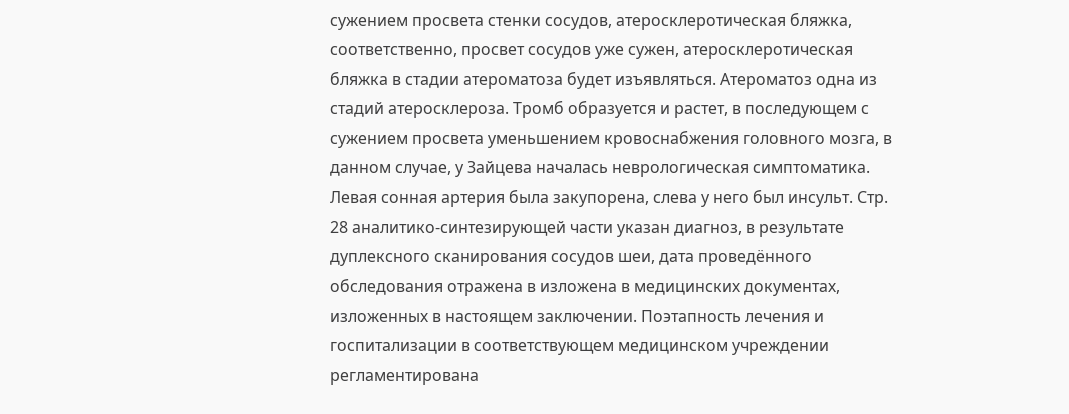сужением просвета стенки сосудов, атеросклеротическая бляжка, соответственно, просвет сосудов уже сужен, атеросклеротическая бляжка в стадии атероматоза будет изъявляться. Атероматоз одна из стадий атеросклероза. Тромб образуется и растет, в последующем с сужением просвета уменьшением кровоснабжения головного мозга, в данном случае, у Зайцева началась неврологическая симптоматика. Левая сонная артерия была закупорена, слева у него был инсульт. Стр. 28 аналитико-синтезирующей части указан диагноз, в результате дуплексного сканирования сосудов шеи, дата проведённого обследования отражена в изложена в медицинских документах, изложенных в настоящем заключении. Поэтапность лечения и госпитализации в соответствующем медицинском учреждении регламентирована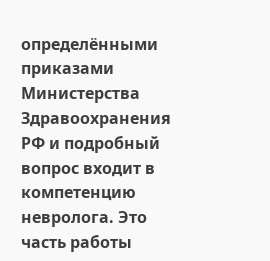определёнными приказами Министерства Здравоохранения РФ и подробный вопрос входит в компетенцию невролога. Это часть работы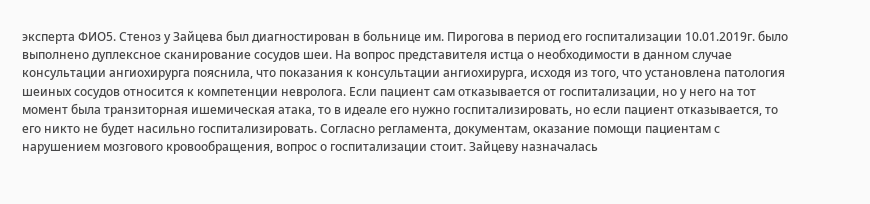эксперта ФИО5. Стеноз у Зайцева был диагностирован в больнице им. Пирогова в период его госпитализации 10.01.2019г. было выполнено дуплексное сканирование сосудов шеи. На вопрос представителя истца о необходимости в данном случае консультации ангиохирурга пояснила, что показания к консультации ангиохирурга, исходя из того, что установлена патология шеиных сосудов относится к компетенции невролога. Если пациент сам отказывается от госпитализации, но у него на тот момент была транзиторная ишемическая атака, то в идеале его нужно госпитализировать, но если пациент отказывается, то его никто не будет насильно госпитализировать. Согласно регламента, документам, оказание помощи пациентам с нарушением мозгового кровообращения, вопрос о госпитализации стоит. Зайцеву назначалась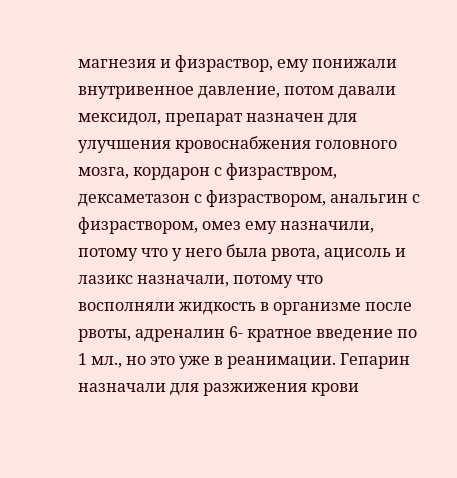магнезия и физраствор, ему понижали внутривенное давление, потом давали мексидол, препарат назначен для улучшения кровоснабжения головного мозга, кордарон с физраствром, дексаметазон с физраствором, анальгин с физраствором, омез ему назначили, потому что у него была рвота, ацисоль и лазикс назначали, потому что восполняли жидкость в организме после рвоты, адреналин 6- кратное введение по 1 мл., но это уже в реанимации. Гепарин назначали для разжижения крови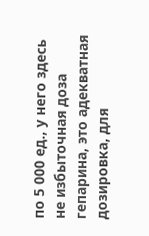по 5 000 ед., у него здесь не избыточная доза гепарина, это адекватная дозировка, для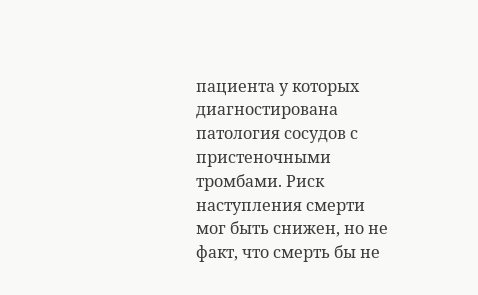пациента у которых диагностирована патология сосудов с пристеночными тромбами. Риск наступления смерти мог быть снижен, но не факт, что смерть бы не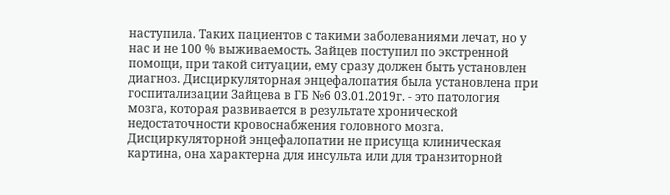наступила. Таких пациентов с такими заболеваниями лечат, но у нас и не 100 % выживаемость. Зайцев поступил по экстренной помощи, при такой ситуации, ему сразу должен быть установлен диагноз. Дисциркуляторная энцефалопатия была установлена при госпитализации Зайцева в ГБ №6 03.01.2019г. - это патология мозга, которая развивается в результате хронической недостаточности кровоснабжения головного мозга. Дисциркуляторной энцефалопатии не присуща клиническая картина, она характерна для инсульта или для транзиторной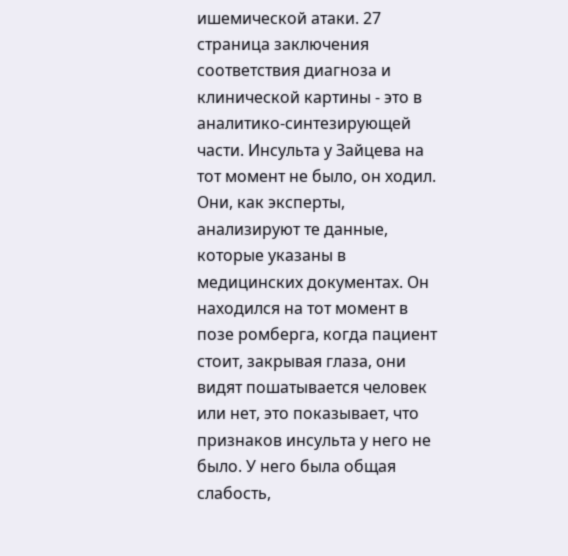ишемической атаки. 27 страница заключения соответствия диагноза и клинической картины - это в аналитико-синтезирующей части. Инсульта у Зайцева на тот момент не было, он ходил. Они, как эксперты, анализируют те данные, которые указаны в медицинских документах. Он находился на тот момент в позе ромберга, когда пациент стоит, закрывая глаза, они видят пошатывается человек или нет, это показывает, что признаков инсульта у него не было. У него была общая слабость,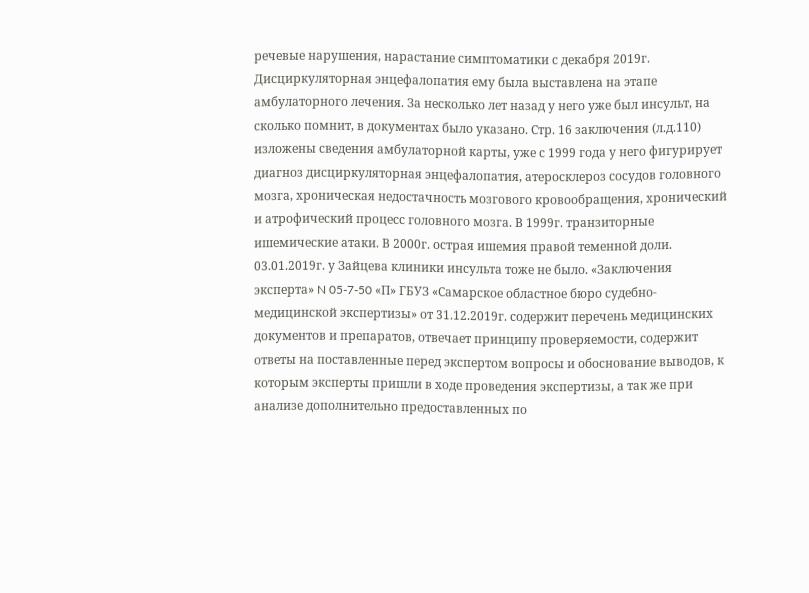речевые нарушения, нарастание симптоматики с декабря 2019г. Дисциркуляторная энцефалопатия ему была выставлена на этапе амбулаторного лечения. За несколько лет назад у него уже был инсульт, на сколько помнит, в документах было указано. Стр. 16 заключения (л.д.110) изложены сведения амбулаторной карты, уже с 1999 года у него фигурирует диагноз дисциркуляторная энцефалопатия, атеросклероз сосудов головного мозга, хроническая недостачность мозгового кровообращения, хронический и атрофический процесс головного мозга. В 1999г. транзиторные ишемические атаки. В 2000г. острая ишемия правой теменной доли. 03.01.2019г. у Зайцева клиники инсульта тоже не было. «Заключения эксперта» N 05-7-50 «П» ГБУЗ «Самарское областное бюро судебно-медицинской экспертизы» от 31.12.2019г. содержит перечень медицинских документов и препаратов, отвечает принципу проверяемости, содержит ответы на поставленные перед экспертом вопросы и обоснование выводов, к которым эксперты пришли в ходе проведения экспертизы, а так же при анализе дополнительно предоставленных по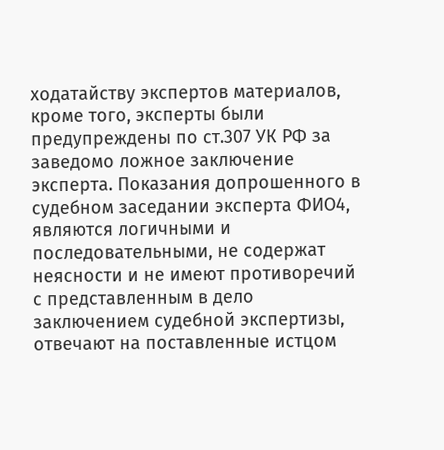ходатайству экспертов материалов, кроме того, эксперты были предупреждены по ст.307 УК РФ за заведомо ложное заключение эксперта. Показания допрошенного в судебном заседании эксперта ФИО4, являются логичными и последовательными, не содержат неясности и не имеют противоречий с представленным в дело заключением судебной экспертизы, отвечают на поставленные истцом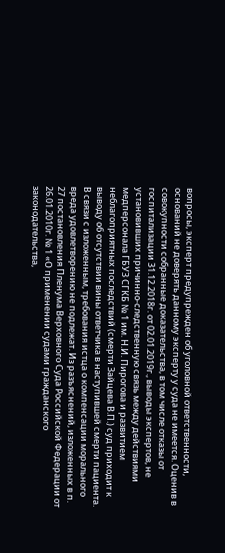вопросы, эксперт предупрежден об уголовной ответственности, оснований не доверять данному эксперту у суда не имеется. Оценив в совокупности собранные доказательства, в том числе отказы от госпитализации 31.12.2018г. от 02.01.2019г., выводы экспертов, не установивших причинно-следственную связь между действиями медперсонала ГБУЗ СГКБ № 1 им. Н.И. Пирогова и развитием неблагоприятных последствий (смерти Зайцева В.П.) суд приходит к выводу об отсутствии вины ответчика в наступившей смерти пациента. В связи с изложенным, требования истца о компенсации морального вреда удовлетворению не подлежат. Из разъяснений, изложенных в п. 27 постановления Пленума Верховного Суда Российской Федерации от 26.01.2010г. № 1 «О применении судами гражданского законодательства,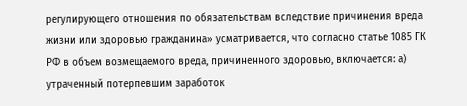регулирующего отношения по обязательствам вследствие причинения вреда жизни или здоровью гражданина» усматривается, что согласно статье 1085 ГК РФ в объем возмещаемого вреда, причиненного здоровью, включается: а) утраченный потерпевшим заработок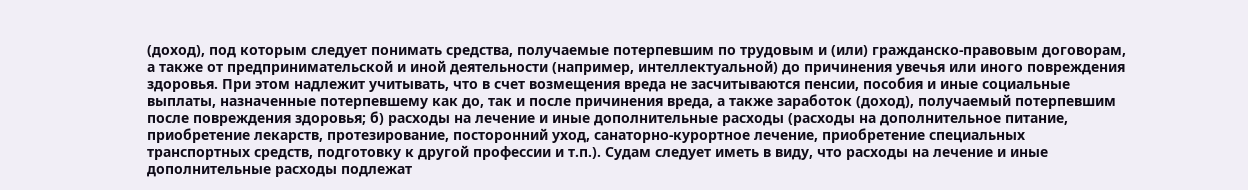(доход), под которым следует понимать средства, получаемые потерпевшим по трудовым и (или) гражданско-правовым договорам, а также от предпринимательской и иной деятельности (например, интеллектуальной) до причинения увечья или иного повреждения здоровья. При этом надлежит учитывать, что в счет возмещения вреда не засчитываются пенсии, пособия и иные социальные выплаты, назначенные потерпевшему как до, так и после причинения вреда, а также заработок (доход), получаемый потерпевшим после повреждения здоровья; б) расходы на лечение и иные дополнительные расходы (расходы на дополнительное питание, приобретение лекарств, протезирование, посторонний уход, санаторно-курортное лечение, приобретение специальных транспортных средств, подготовку к другой профессии и т.п.). Судам следует иметь в виду, что расходы на лечение и иные дополнительные расходы подлежат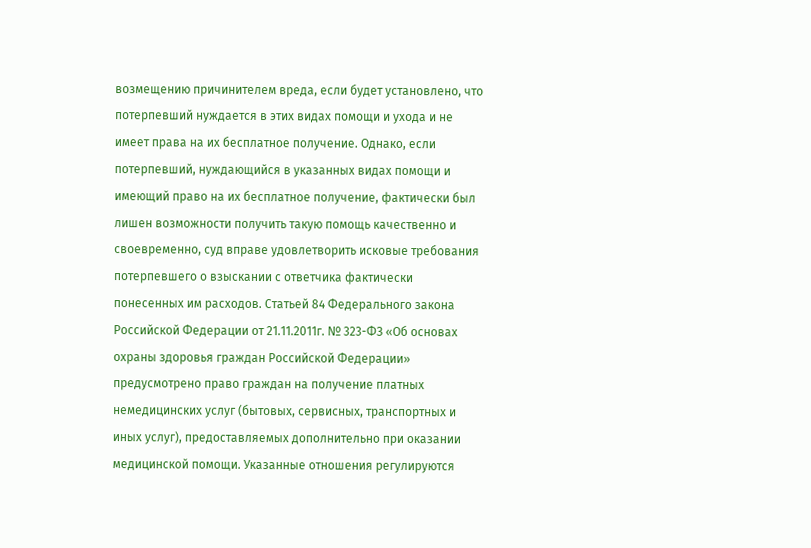возмещению причинителем вреда, если будет установлено, что потерпевший нуждается в этих видах помощи и ухода и не имеет права на их бесплатное получение. Однако, если потерпевший, нуждающийся в указанных видах помощи и имеющий право на их бесплатное получение, фактически был лишен возможности получить такую помощь качественно и своевременно, суд вправе удовлетворить исковые требования потерпевшего о взыскании с ответчика фактически понесенных им расходов. Статьей 84 Федерального закона Российской Федерации от 21.11.2011г. № 323-ФЗ «Об основах охраны здоровья граждан Российской Федерации» предусмотрено право граждан на получение платных немедицинских услуг (бытовых, сервисных, транспортных и иных услуг), предоставляемых дополнительно при оказании медицинской помощи. Указанные отношения регулируются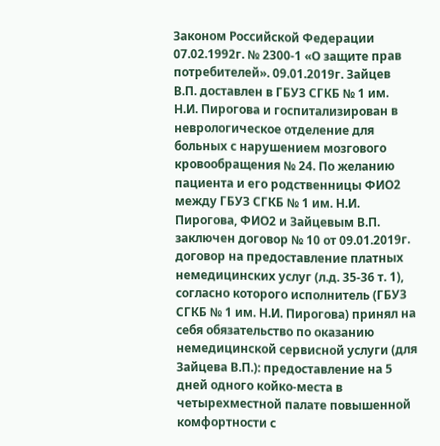Законом Российской Федерации 07.02.1992г. № 2300-1 «О защите прав потребителей». 09.01.2019г. Зайцев В.П. доставлен в ГБУЗ СГКБ № 1 им. Н.И. Пирогова и госпитализирован в неврологическое отделение для больных с нарушением мозгового кровообращения № 24. По желанию пациента и его родственницы ФИО2 между ГБУЗ СГКБ № 1 им. Н.И. Пирогова, ФИО2 и Зайцевым В.П. заключен договор № 10 от 09.01.2019г. договор на предоставление платных немедицинских услуг (л.д. 35-36 т. 1), согласно которого исполнитель (ГБУЗ СГКБ № 1 им. Н.И. Пирогова) принял на себя обязательство по оказанию немедицинской сервисной услуги (для Зайцева В.П.): предоставление на 5 дней одного койко-места в четырехместной палате повышенной комфортности с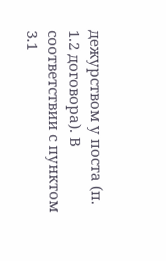дежурством у поста (п. 1.2 договора). В соответствии с пунктом 3.1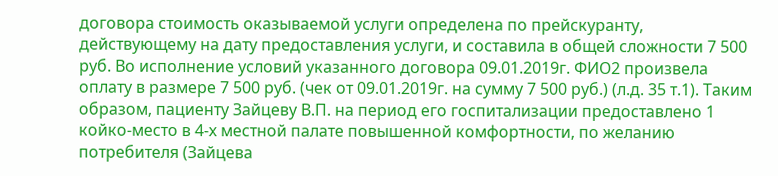договора стоимость оказываемой услуги определена по прейскуранту, действующему на дату предоставления услуги, и составила в общей сложности 7 500 руб. Во исполнение условий указанного договора 09.01.2019г. ФИО2 произвела оплату в размере 7 500 руб. (чек от 09.01.2019г. на сумму 7 500 руб.) (л.д. 35 т.1). Таким образом, пациенту Зайцеву В.П. на период его госпитализации предоставлено 1 койко-место в 4-х местной палате повышенной комфортности, по желанию потребителя (Зайцева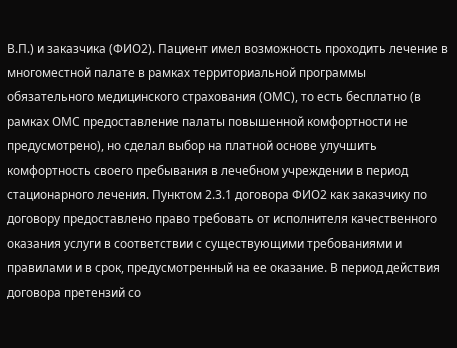В.П.) и заказчика (ФИО2). Пациент имел возможность проходить лечение в многоместной палате в рамках территориальной программы обязательного медицинского страхования (ОМС), то есть бесплатно (в рамках ОМС предоставление палаты повышенной комфортности не предусмотрено), но сделал выбор на платной основе улучшить комфортность своего пребывания в лечебном учреждении в период стационарного лечения. Пунктом 2.3.1 договора ФИО2 как заказчику по договору предоставлено право требовать от исполнителя качественного оказания услуги в соответствии с существующими требованиями и правилами и в срок, предусмотренный на ее оказание. В период действия договора претензий со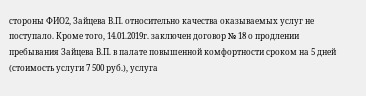стороны ФИО2, Зайцева В.П. относительно качества оказываемых услуг не поступало. Кроме того, 14.01.2019г. заключен договор № 18 о продлении пребывания Зайцева В.П. в палате повышенной комфортности сроком на 5 дней (стоимость услуги 7 500 руб.), услуга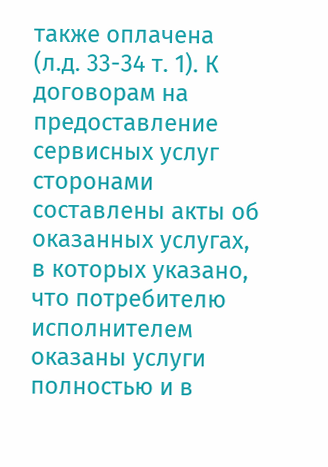также оплачена (л.д. 33-34 т. 1). К договорам на предоставление сервисных услуг сторонами составлены акты об оказанных услугах, в которых указано, что потребителю исполнителем оказаны услуги полностью и в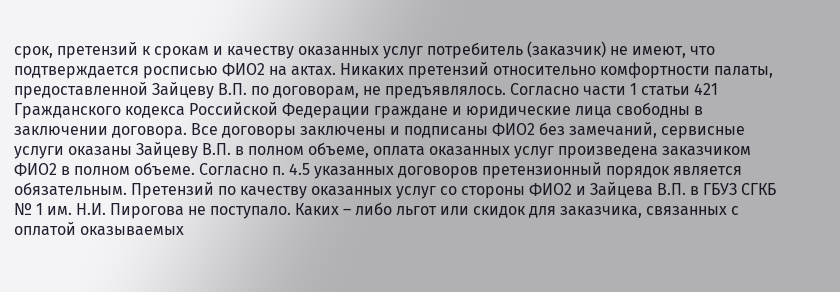срок, претензий к срокам и качеству оказанных услуг потребитель (заказчик) не имеют, что подтверждается росписью ФИО2 на актах. Никаких претензий относительно комфортности палаты, предоставленной Зайцеву В.П. по договорам, не предъявлялось. Согласно части 1 статьи 421 Гражданского кодекса Российской Федерации граждане и юридические лица свободны в заключении договора. Все договоры заключены и подписаны ФИО2 без замечаний, сервисные услуги оказаны Зайцеву В.П. в полном объеме, оплата оказанных услуг произведена заказчиком ФИО2 в полном объеме. Согласно п. 4.5 указанных договоров претензионный порядок является обязательным. Претензий по качеству оказанных услуг со стороны ФИО2 и Зайцева В.П. в ГБУЗ СГКБ № 1 им. Н.И. Пирогова не поступало. Каких – либо льгот или скидок для заказчика, связанных с оплатой оказываемых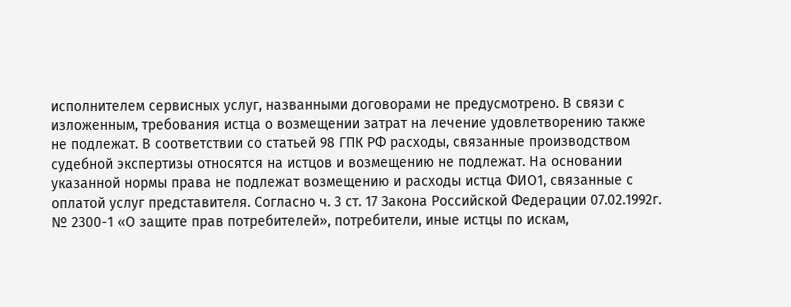исполнителем сервисных услуг, названными договорами не предусмотрено. В связи с изложенным, требования истца о возмещении затрат на лечение удовлетворению также не подлежат. В соответствии со статьей 98 ГПК РФ расходы, связанные производством судебной экспертизы относятся на истцов и возмещению не подлежат. На основании указанной нормы права не подлежат возмещению и расходы истца ФИО1, связанные с оплатой услуг представителя. Согласно ч. 3 ст. 17 Закона Российской Федерации 07.02.1992г. № 2300-1 «О защите прав потребителей», потребители, иные истцы по искам,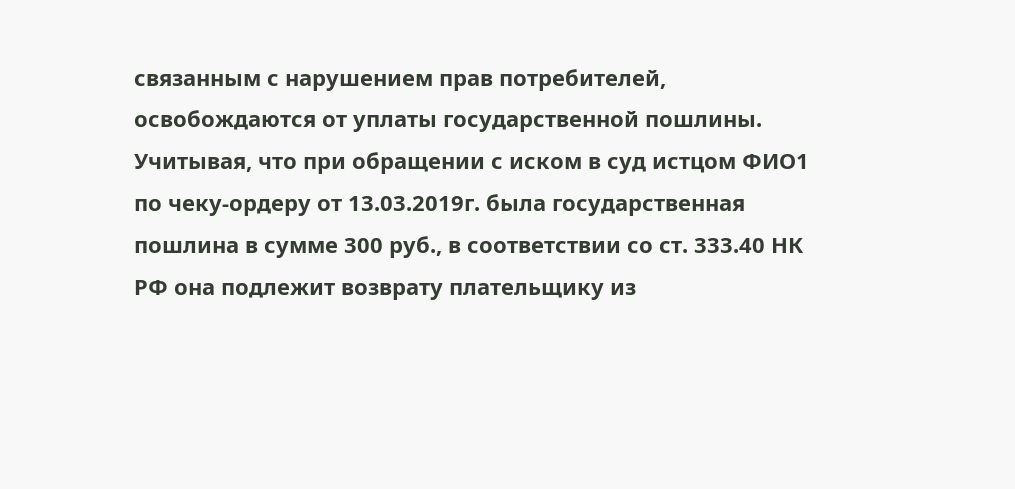связанным с нарушением прав потребителей, освобождаются от уплаты государственной пошлины. Учитывая, что при обращении с иском в суд истцом ФИО1 по чеку-ордеру от 13.03.2019г. была государственная пошлина в сумме 300 руб., в соответствии со ст. 333.40 НК РФ она подлежит возврату плательщику из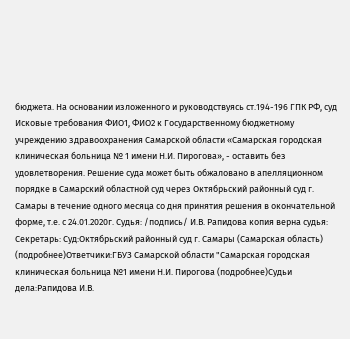бюджета. На основании изложенного и руководствуясь ст.194-196 ГПК РФ, суд Исковые требования ФИО1, ФИО2 к Государственному бюджетному учреждению здравоохранения Самарской области «Самарская городская клиническая больница № 1 имени Н.И. Пирогова», - оставить без удовлетворения. Решение суда может быть обжаловано в апелляционном порядке в Самарский областной суд через Октябрьский районный суд г. Самары в течение одного месяца со дня принятия решения в окончательной форме, т.е. с 24.01.2020г. Судья: /подпись/ И.В. Рапидова копия верна судья: Секретарь: Суд:Октябрьский районный суд г. Самары (Самарская область) (подробнее)Ответчики:ГБУЗ Самарской области "Самарская городская клиническая больница №1 имени Н.И. Пирогова (подробнее)Судьи дела:Рапидова И.В.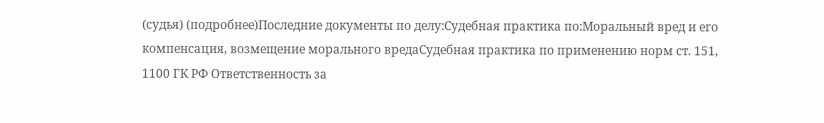(судья) (подробнее)Последние документы по делу:Судебная практика по:Моральный вред и его компенсация, возмещение морального вредаСудебная практика по применению норм ст. 151, 1100 ГК РФ Ответственность за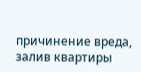причинение вреда, залив квартиры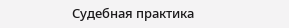Судебная практика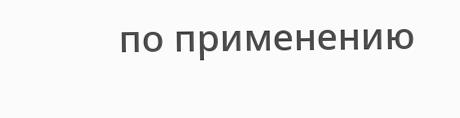по применению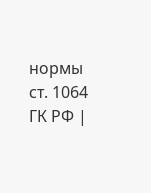нормы ст. 1064 ГК РФ |